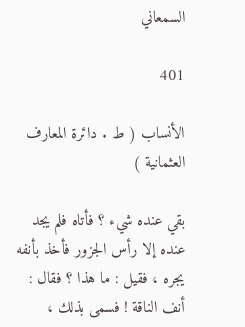السمعاني

401

الأنساب ( ط . دائرة المعارف العثمانية )

بقي عنده شيء ؟ فأتاه فلم يجد عنده إلا رأس الجزور فأخذ بأنفه يجره ، فقيل : ما هذا ؟ فقال : أنف الناقة ! فسمى بذلك ،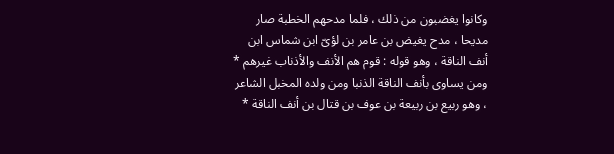وكانوا يغضبون من ذلك ، فلما مدحهم الخطبة صار مديحا ، مدح يغيض بن عامر بن لؤىّ ابن شماس ابن أنف الناقة ، وهو قوله : قوم هم الأنف والأذناب غيرهم * ومن يساوى بأنف الناقة الذنبا ومن ولده المخبل الشاعر ، وهو ربيع بن ربيعة بن عوف بن قتال بن أنف الناقة *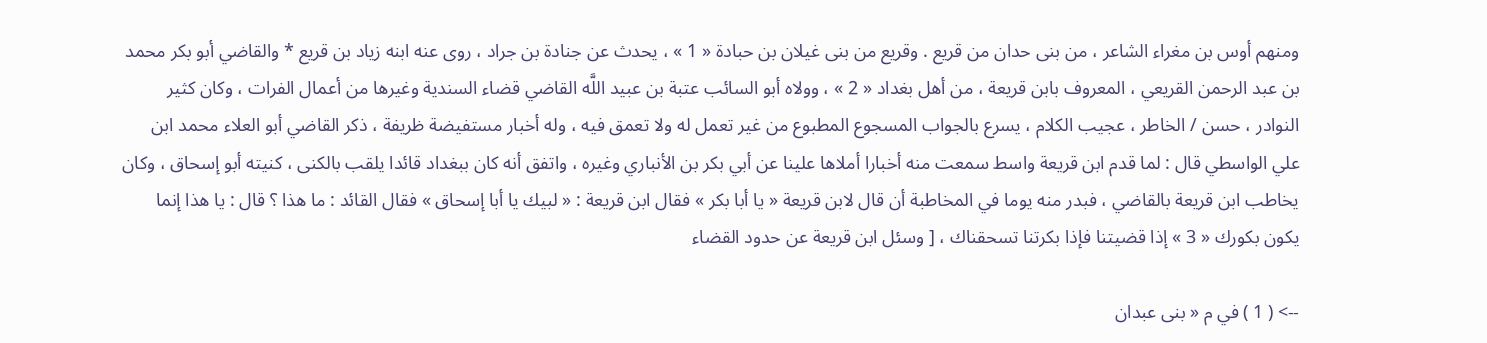ومنهم أوس بن مغراء الشاعر ، من بنى حدان من قريع . وقريع من بنى غيلان بن حبادة « 1 » ، يحدث عن جنادة بن جراد ، روى عنه ابنه زياد بن قريع * والقاضي أبو بكر محمد بن عبد الرحمن القريعي ، المعروف بابن قريعة ، من أهل بغداد « 2 » ، وولاه أبو السائب عتبة بن عبيد اللَّه القاضي قضاء السندية وغيرها من أعمال الفرات ، وكان كثير النوادر ، حسن / الخاطر ، عجيب الكلام ، يسرع بالجواب المسجوع المطبوع من غير تعمل له ولا تعمق فيه ، وله أخبار مستفيضة ظريفة ، ذكر القاضي أبو العلاء محمد ابن علي الواسطي قال : لما قدم ابن قريعة واسط سمعت منه أخبارا أملاها علينا عن أبي بكر بن الأنباري وغيره ، واتفق أنه كان ببغداد قائدا يلقب بالكنى ، كنيته أبو إسحاق ، وكان يخاطب ابن قريعة بالقاضي ، فبدر منه يوما في المخاطبة أن قال لابن قريعة « يا أبا بكر » فقال ابن قريعة : « لبيك يا أبا إسحاق » فقال القائد : ما هذا ؟ قال : يا هذا إنما يكون بكورك « 3 » إذا قضيتنا فإذا بكرتنا تسحقناك ، [ وسئل ابن قريعة عن حدود القضاء

--> ( 1 ) في م « بنى عبدان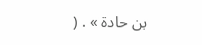بن حادة » . (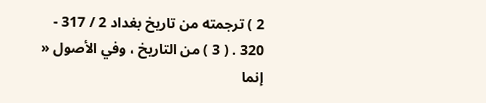2 ) ترجمته من تاريخ بغداد 2 / 317 - 320 . ( 3 ) من التاريخ ، وفي الأصول « إنما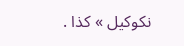نكوكيل » كذا .